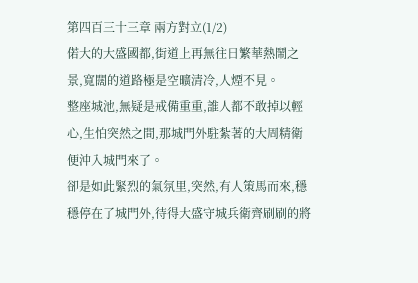第四百三十三章 兩方對立(1/2)
偌大的大盛國都,街道上再無往日繁華熱鬧之景,寬闊的道路極是空曠清冷,人煙不見。
整座城池,無疑是戒備重重,誰人都不敢掉以輕心,生怕突然之間,那城門外駐紮著的大周精衛便沖入城門來了。
卻是如此緊烈的氣氛里,突然,有人策馬而來,穩穩停在了城門外,待得大盛守城兵衛齊刷刷的將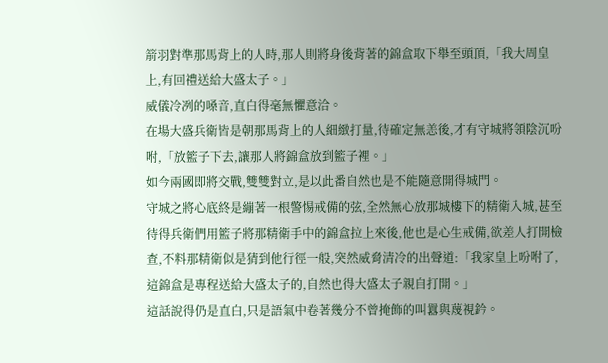箭羽對準那馬背上的人時,那人則將身後背著的錦盒取下舉至頭頂,「我大周皇上,有回禮送給大盛太子。」
威儀冷冽的嗓音,直白得毫無懼意洽。
在場大盛兵衛皆是朝那馬背上的人細緻打量,待確定無恙後,才有守城將領陰沉吩咐,「放籃子下去,讓那人將錦盒放到籃子裡。」
如今兩國即將交戰,雙雙對立,是以此番自然也是不能隨意開得城門。
守城之將心底終是繃著一根警惕戒備的弦,全然無心放那城樓下的精衛入城,甚至待得兵衛們用籃子將那精衛手中的錦盒拉上來後,他也是心生戒備,欲差人打開檢查,不料那精衛似是猜到他行徑一般,突然威脅清冷的出聲道:「我家皇上吩咐了,這錦盒是專程送給大盛太子的,自然也得大盛太子親自打開。」
這話說得仍是直白,只是語氣中卷著幾分不曾掩飾的叫囂與蔑視鈐。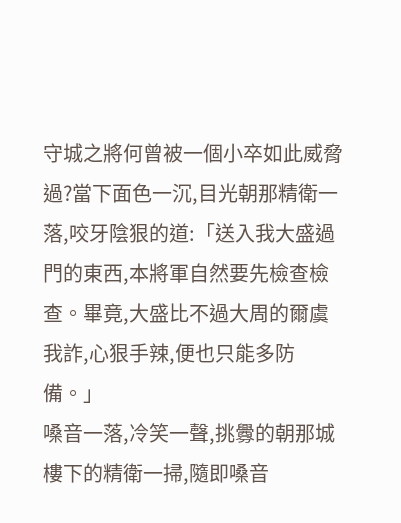守城之將何曾被一個小卒如此威脅過?當下面色一沉,目光朝那精衛一落,咬牙陰狠的道:「送入我大盛過門的東西,本將軍自然要先檢查檢查。畢竟,大盛比不過大周的爾虞我詐,心狠手辣,便也只能多防備。」
嗓音一落,冷笑一聲,挑釁的朝那城樓下的精衛一掃,隨即嗓音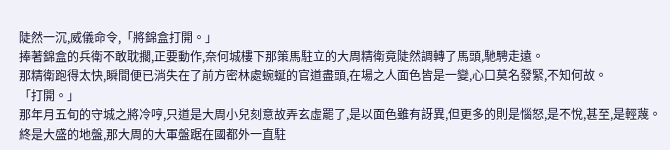陡然一沉,威儀命令,「將錦盒打開。」
捧著錦盒的兵衛不敢耽擱,正要動作,奈何城樓下那策馬駐立的大周精衛竟陡然調轉了馬頭,馳騁走遠。
那精衛跑得太快,瞬間便已消失在了前方密林處蜿蜒的官道盡頭,在場之人面色皆是一變,心口莫名發緊,不知何故。
「打開。」
那年月五旬的守城之將冷哼,只道是大周小兒刻意故弄玄虛罷了,是以面色雖有訝異,但更多的則是惱怒,是不悅,甚至,是輕蔑。
終是大盛的地盤,那大周的大軍盤踞在國都外一直駐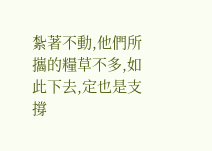紮著不動,他們所攜的糧草不多,如此下去,定也是支撐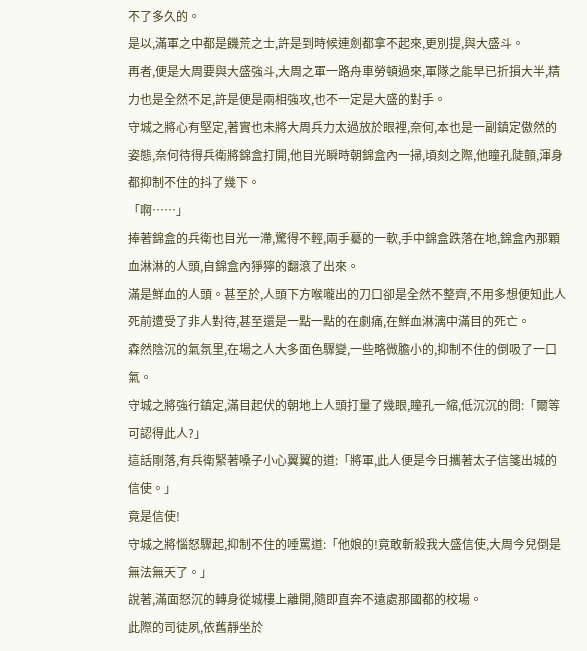不了多久的。
是以,滿軍之中都是饑荒之士,許是到時候連劍都拿不起來,更別提,與大盛斗。
再者,便是大周要與大盛強斗,大周之軍一路舟車勞頓過來,軍隊之能早已折損大半,精力也是全然不足,許是便是兩相強攻,也不一定是大盛的對手。
守城之將心有堅定,著實也未將大周兵力太過放於眼裡,奈何,本也是一副鎮定傲然的姿態,奈何待得兵衛將錦盒打開,他目光瞬時朝錦盒內一掃,頃刻之際,他瞳孔陡顫,渾身都抑制不住的抖了幾下。
「啊……」
捧著錦盒的兵衛也目光一滯,驚得不輕,兩手驀的一軟,手中錦盒跌落在地,錦盒內那顆血淋淋的人頭,自錦盒內猙獰的翻滾了出來。
滿是鮮血的人頭。甚至於,人頭下方喉嚨出的刀口卻是全然不整齊,不用多想便知此人死前遭受了非人對待,甚至還是一點一點的在劇痛,在鮮血淋漓中滿目的死亡。
森然陰沉的氣氛里,在場之人大多面色驟變,一些略微膽小的,抑制不住的倒吸了一口氣。
守城之將強行鎮定,滿目起伏的朝地上人頭打量了幾眼,瞳孔一縮,低沉沉的問:「爾等可認得此人?」
這話剛落,有兵衛緊著嗓子小心翼翼的道:「將軍,此人便是今日攜著太子信箋出城的信使。」
竟是信使!
守城之將惱怒驟起,抑制不住的唾罵道:「他娘的!竟敢斬殺我大盛信使,大周今兒倒是無法無天了。」
說著,滿面怒沉的轉身從城樓上離開,隨即直奔不遠處那國都的校場。
此際的司徒夙,依舊靜坐於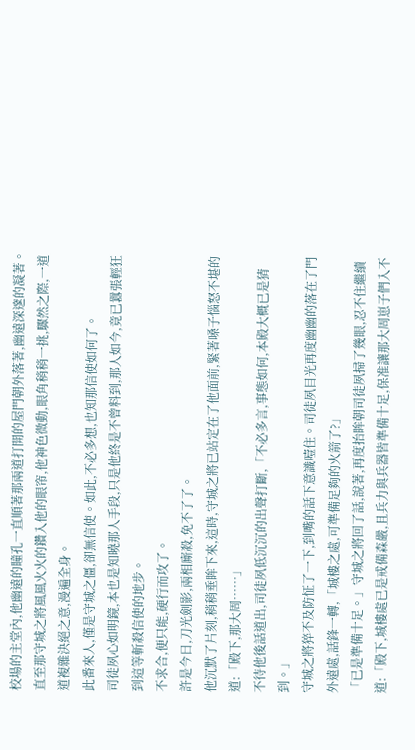校場的主堂內,他幽遠的瞳孔一直順著那兩道打開的屋門朝外落著,幽遠深邃的凝著。
直至那守城之將風風火火的鑽入他的眼帘,他神色微動,眼角稍稍一挑,驟然之際,一道道複雜決絕之意,漫遍全身。
此番來人,僅是守城之僵,卻無信使。如此,不必多想,也知那信使如何了。
司徒夙心如明鏡,本也是知曉那人手段,只是他終是不曾料到,那人如今,竟已囂張輕狂到這等斬殺信使的地步。
不求合,便只能,硬行而攻了。
許是今日,刀光劍影,兩相廝殺,免不了了。
他沉默了片刻,稍稍垂眸下來,這時,守城之將已站定在了他面前,緊著嗓子惱怒不堪的道:「殿下,那大周……」
不待他後話道出,司徒夙低沉沉的出聲打斷,「不必多言,事態如何,本殿大概已是猜到。」
守城之將猝不及防怔了一下,到嘴的話下意識噎住。司徒夙目光再度幽幽的落在了門外遠處,話鋒一轉,「城樓之處,可準備足夠的火箭了?」
「已是準備十足。」守城之將回了話,說著,再度抬眸朝司徒夙掃了幾眼,忍不住繼續道:「殿下,城樓處已是戒備森嚴,且兵力與兵器皆準備十足,保准讓那大周崽子們入不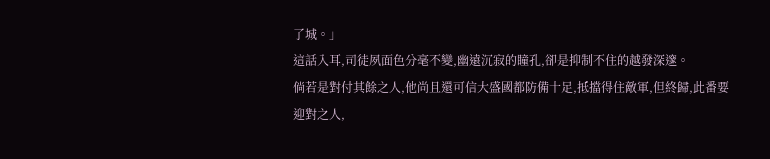了城。」
這話入耳,司徒夙面色分毫不變,幽遠沉寂的瞳孔,卻是抑制不住的越發深邃。
倘若是對付其餘之人,他尚且還可信大盛國都防備十足,抵擋得住敵軍,但終歸,此番要迎對之人,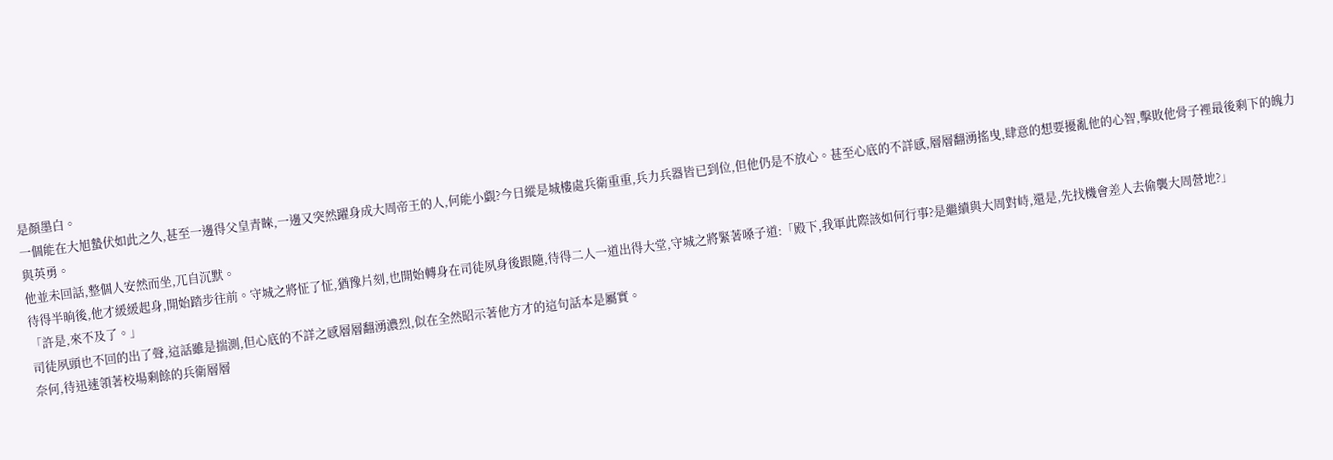是顏墨白。
一個能在大旭蟄伏如此之久,甚至一邊得父皇青睞,一邊又突然躍身成大周帝王的人,何能小覷?今日縱是城樓處兵衛重重,兵力兵器皆已到位,但他仍是不放心。甚至心底的不詳感,層層翻湧搖曳,肆意的想要擾亂他的心智,擊敗他骨子裡最後剩下的魄力與英勇。
他並未回話,整個人安然而坐,兀自沉默。
待得半晌後,他才緩緩起身,開始踏步往前。守城之將怔了怔,猶豫片刻,也開始轉身在司徒夙身後跟隨,待得二人一道出得大堂,守城之將緊著嗓子道:「殿下,我軍此際該如何行事?是繼續與大周對峙,還是,先找機會差人去偷襲大周營地?」
「許是,來不及了。」
司徒夙頭也不回的出了聲,這話雖是揣測,但心底的不詳之感層層翻湧濃烈,似在全然昭示著他方才的這句話本是屬實。
奈何,待迅速領著校場剩餘的兵衛層層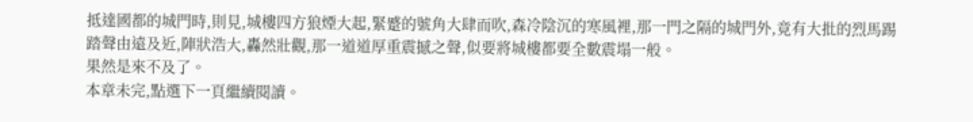抵達國都的城門時,則見,城樓四方狼煙大起,緊蹙的號角大肆而吹,森冷陰沉的寒風裡,那一門之隔的城門外,竟有大批的烈馬踢踏聲由遠及近,陣狀浩大,轟然壯觀,那一道道厚重震撼之聲,似要將城樓都要全數震塌一般。
果然是來不及了。
本章未完,點選下一頁繼續閱讀。